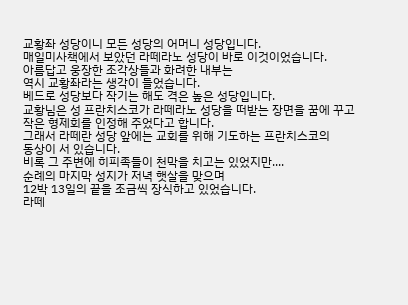교황좌 성당이니 모든 성당의 어머니 성당입니다.
매일미사책에서 보았던 라떼라노 성당이 바로 이것이었습니다.
아름답고 웅장한 조각상들과 화려한 내부는
역시 교황좌라는 생각이 들었습니다.
베드로 성당보다 작기는 해도 격은 높은 성당입니다.
교황님은 성 프란치스코가 라떼라노 성당을 떠받는 장면을 꿈에 꾸고
작은 형제회를 인정해 주었다고 합니다.
그래서 라떼란 성당 앞에는 교회를 위해 기도하는 프란치스코의
동상이 서 있습니다.
비록 그 주변에 히피족들이 천막을 치고는 있었지만....
순례의 마지막 성지가 저녁 햇살을 맞으며
12박 13일의 끝을 조금씩 장식하고 있었습니다.
라떼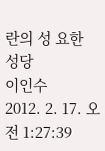란의 성 요한 성당
이인수
2012. 2. 17. 오전 1:27:39